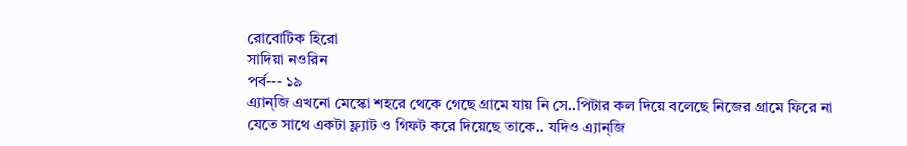রোবোটিক হিরো
সাদিয়া নওরিন
পর্ব--- ১৯
এ্যান্জি এখনো মেস্কো শহরে থেকে গেছে গ্রামে যায় নি সে..পিটার কল দিয়ে বলেছে নিজের গ্রামে ফিরে না যেতে সাথে একটা ফ্ল্যাট ও গিফট করে দিয়েছে তাকে.. যদিও এ্যান্জি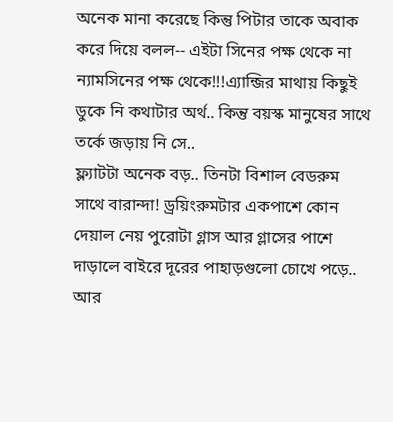অনেক মানা করেছে কিন্তু পিটার তাকে অবাক করে দিয়ে বলল-- এইটা সিনের পক্ষ থেকে না ন্যামসিনের পক্ষ থেকে!!!এ্যান্জির মাথায় কিছুই ডুকে নি কথাটার অর্থ.. কিন্তু বয়স্ক মানুষের সাথে তর্কে জড়ায় নি সে..
ফ্ল্যাটটা অনেক বড়.. তিনটা বিশাল বেডরুম সাথে বারান্দা! ড্রয়িংরুমটার একপাশে কোন দেয়াল নেয় পুরোটা গ্লাস আর গ্লাসের পাশে দাড়ালে বাইরে দূরের পাহাড়গুলো চোখে পড়ে.. আর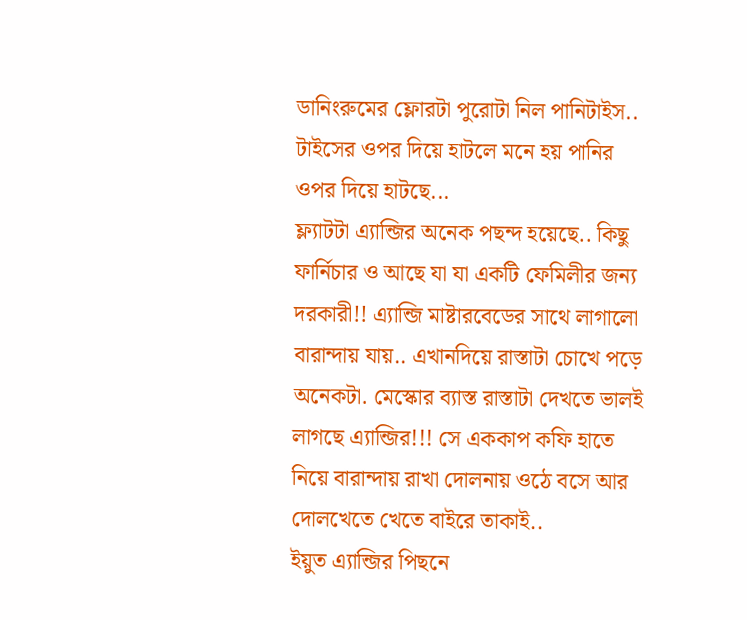ডানিংরুমের ফ্লোরটা পুরোটা নিল পানিটাইস.. টাইসের ওপর দিয়ে হাটলে মনে হয় পানির ওপর দিয়ে হাটছে...
ফ্ল্যাটটা এ্যান্জির অনেক পছন্দ হয়েছে.. কিছু ফার্নিচার ও আছে যা যা একটি ফেমিলীর জন্য দরকারী!! এ্যান্জি মাষ্টারবেডের সাথে লাগালো বারান্দায় যায়.. এখানদিয়ে রাস্তাটা চোখে পড়ে অনেকটা. মেস্কোর ব্যাস্ত রাস্তাটা দেখতে ভালই লাগছে এ্যান্জির!!! সে এককাপ কফি হাতে নিয়ে বারান্দায় রাখা দোলনায় ওঠে বসে আর দোলখেতে খেতে বাইরে তাকাই..
ইয়ুত এ্যান্জির পিছনে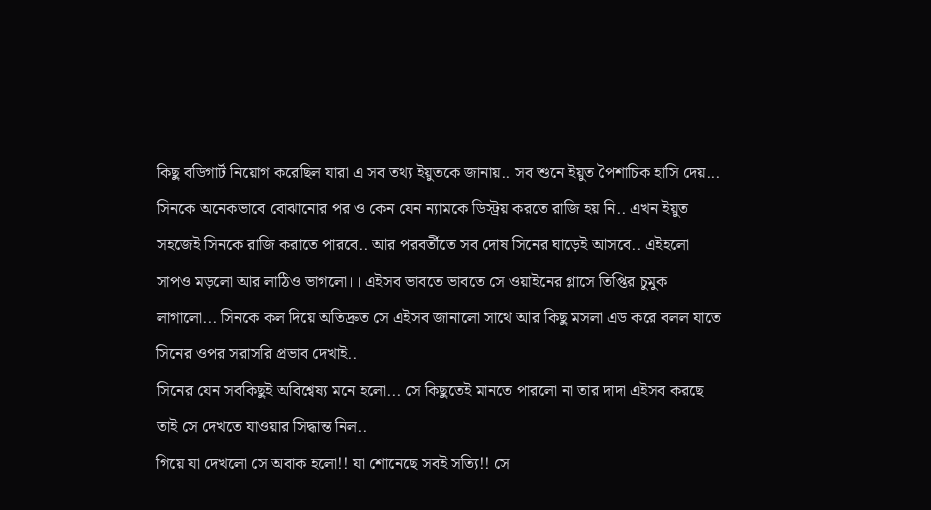কিছু বডিগার্ট নিয়োগ করেছিল যারা এ সব তথ্য ইয়ুতকে জানায়.. সব শুনে ইয়ুত পৈশাচিক হাসি দেয়...
সিনকে অনেকভাবে বোঝানোর পর ও কেন যেন ন্যামকে ডিস্ট্রয় করতে রাজি হয় নি.. এখন ইয়ুত সহজেই সিনকে রাজি করাতে পারবে.. আর পরবর্তীতে সব দোষ সিনের ঘাড়েই আসবে.. এইহলো সাপও মড়লো আর লাঠিও ভাগলো।। এইসব ভাবতে ভাবতে সে ওয়াইনের গ্লাসে তিপ্তির চুমুক লাগালো... সিনকে কল দিয়ে অতিদ্রুত সে এইসব জানালো সাথে আর কিছু মসলা এড করে বলল যাতে সিনের ওপর সরাসরি প্রভাব দেখাই..
সিনের যেন সবকিছুই অবিশ্বেষ্য মনে হলো... সে কিছুতেই মানতে পারলো না তার দাদা এইসব করছে তাই সে দেখতে যাওয়ার সিদ্ধান্ত নিল..
গিয়ে যা দেখলো সে অবাক হলো!! যা শোনেছে সবই সত্যি!! সে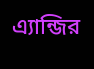এ্যান্জির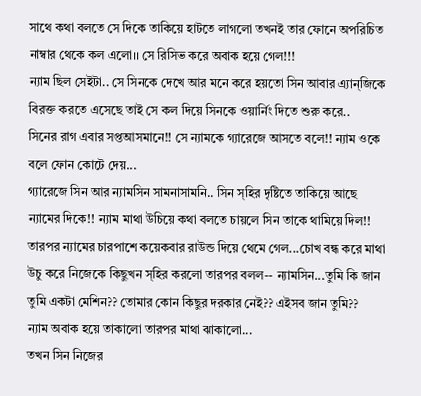সাথে কথা বলতে সে দিকে তাকিয়ে হাটতে লাগলো তখনই তার ফোনে অপরিচিত নাম্বার থেকে কল এলো।। সে রিসিভ করে অবাক হয়ে গেল!!!
ন্যাম ছিল সেইটা.. সে সিনকে দেখে আর মনে করে হয়তো সিন আবার এ্যান্জিকে বিরক্ত করতে এসেছে তাই সে কল দিয়ে সিনকে ওয়ার্নিং দিতে শুরু করে..
সিনের রাগ এবার সপ্তআসমানে!! সে ন্যামকে গ্যারেজে আসতে বলে!! ন্যাম ওকে বলে ফোন কোটে দেয়...
গ্যারেজে সিন আর ন্যামসিন সামনাসামনি.. সিন স্হির দৃষ্টিতে তাকিয়ে আছে ন্যামের দিকে!! ন্যাম মাথা উচিয়ে কথা বলতে চায়লে সিন তাকে থামিয়ে দিল!! তারপর ন্যামের চারপাশে কয়েকবার রাউন্ড দিয়ে থেমে গেল...চোখ বন্ধ করে মাথা উচু করে নিজেকে কিছুখন স্হির করলো তারপর বলল-- ন্যামসিন...তুমি কি জান তুমি একটা মেশিন?? তোমার কোন কিছুর দরকার নেই?? এইসব জান তুমি??
ন্যাম অবাক হয়ে তাকালো তারপর মাথা ঝাকালো...
তখন সিন নিজের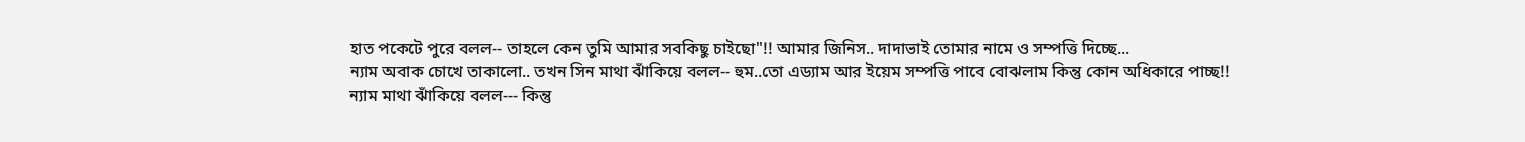হাত পকেটে পুরে বলল-- তাহলে কেন তুমি আমার সবকিছু চাইছো"!! আমার জিনিস.. দাদাভাই তোমার নামে ও সম্পত্তি দিচ্ছে...
ন্যাম অবাক চোখে তাকালো.. তখন সিন মাথা ঝাঁকিয়ে বলল-- হুম..তো এড্যাম আর ইয়েম সম্পত্তি পাবে বোঝলাম কিন্তু কোন অধিকারে পাচ্ছ!!
ন্যাম মাথা ঝাঁকিয়ে বলল--- কিন্তু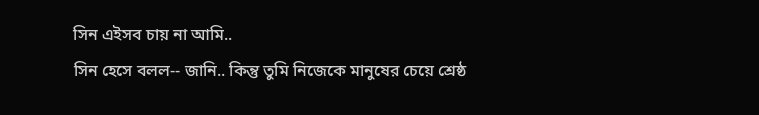সিন এইসব চায় না আমি..
সিন হেসে বলল-- জানি.. কিন্তু তুমি নিজেকে মানুষের চেয়ে শ্রেষ্ঠ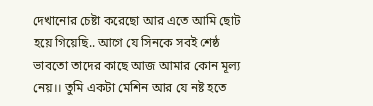দেখানোর চেষ্টা করেছো আর এতে আমি ছোট হয়ে গিয়েছি.. আগে যে সিনকে সবই শেষ্ঠ ভাবতো তাদের কাছে আজ আমার কোন মূল্য নেয়।। তুমি একটা মেশিন আর যে নষ্ট হতে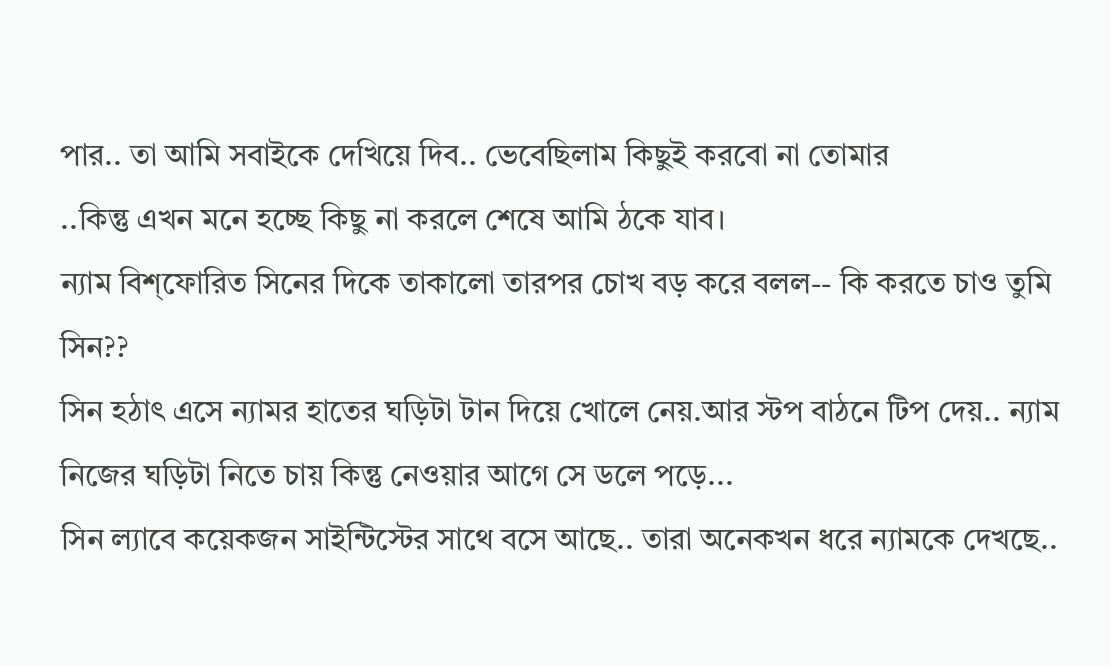পার.. তা আমি সবাইকে দেখিয়ে দিব.. ভেবেছিলাম কিছুই করবো না তোমার
..কিন্তু এখন মনে হচ্ছে কিছু না করলে শেষে আমি ঠকে যাব।
ন্যাম বিশ্ফোরিত সিনের দিকে তাকালো তারপর চোখ বড় করে বলল-- কি করতে চাও তুমি সিন??
সিন হঠাৎ এসে ন্যামর হাতের ঘড়িটা টান দিয়ে খোলে নেয়.আর স্টপ বাঠনে টিপ দেয়.. ন্যাম নিজের ঘড়িটা নিতে চায় কিন্তু নেওয়ার আগে সে ডলে পড়ে...
সিন ল্যাবে কয়েকজন সাইন্টিস্টের সাথে বসে আছে.. তারা অনেকখন ধরে ন্যামকে দেখছে..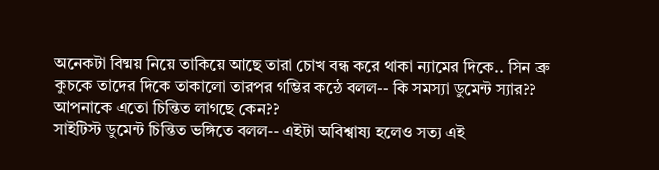অনেকটা বিষ্ময় নিয়ে তাকিয়ে আছে তারা চোখ বন্ধ করে থাকা ন্যামের দিকে.. সিন ব্রু কুচকে তাদের দিকে তাকালো তারপর গম্ভির কন্ঠে বলল-- কি সমস্যা ডুমেন্ট স্যার?? আপনাকে এতো চিন্তিত লাগছে কেন??
সাইটিস্ট ডুমেন্ট চিন্তিত ভঙ্গিতে বলল-- এইটা অবিশ্বাষ্য হলেও সত্য এই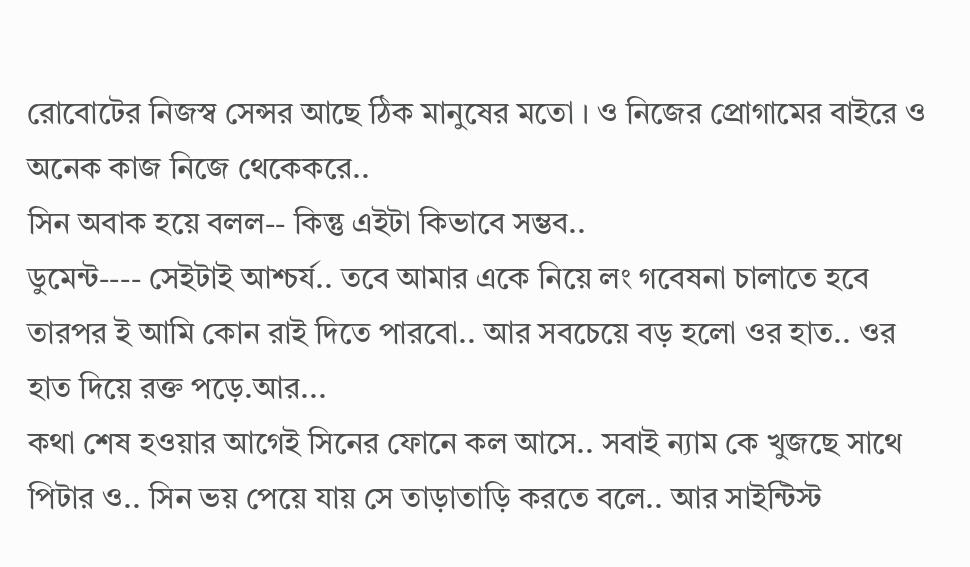রোবোটের নিজস্ব সেন্সর আছে ঠিক মানুষের মতো । ও নিজের প্রোগামের বাইরে ও অনেক কাজ নিজে থেকেকরে..
সিন অবাক হয়ে বলল-- কিন্তু এইটা কিভাবে সম্ভব..
ডুমেন্ট---- সেইটাই আশ্চর্য.. তবে আমার একে নিয়ে লং গবেষনা চালাতে হবে তারপর ই আমি কোন রাই দিতে পারবো.. আর সবচেয়ে বড় হলো ওর হাত.. ওর হাত দিয়ে রক্ত পড়ে.আর...
কথা শেষ হওয়ার আগেই সিনের ফোনে কল আসে.. সবাই ন্যাম কে খুজছে সাথে পিটার ও.. সিন ভয় পেয়ে যায় সে তাড়াতাড়ি করতে বলে.. আর সাইন্টিস্ট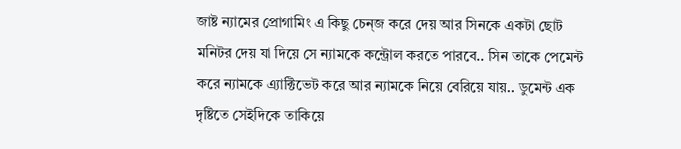জাষ্ট ন্যামের প্রোগামিং এ কিছু চেন্জ করে দেয় আর সিনকে একটা ছোট মনিটর দেয় যা দিয়ে সে ন্যামকে কন্ট্রোল করতে পারবে.. সিন তাকে পেমেন্ট করে ন্যামকে এ্যাক্টিভেট করে আর ন্যামকে নিয়ে বেরিয়ে যায়.. ডুমেন্ট এক দৃষ্টিতে সেইদিকে তাকিয়ে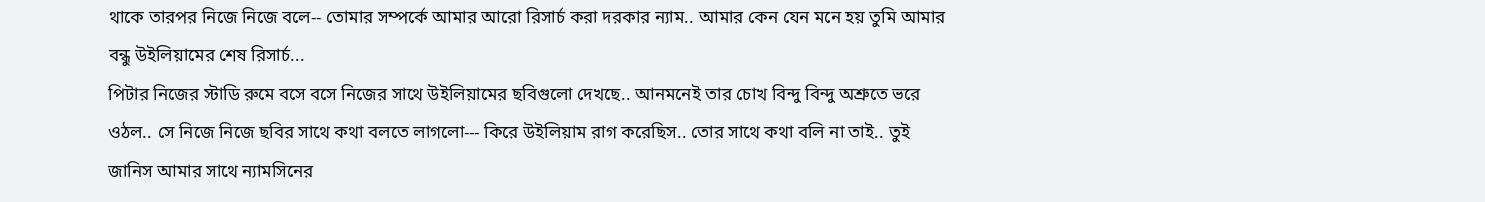থাকে তারপর নিজে নিজে বলে-- তোমার সম্পর্কে আমার আরো রিসার্চ করা দরকার ন্যাম.. আমার কেন যেন মনে হয় তুমি আমার বন্ধু উইলিয়ামের শেষ রিসার্চ...
পিটার নিজের স্টাডি রুমে বসে বসে নিজের সাথে উইলিয়ামের ছবিগুলো দেখছে.. আনমনেই তার চোখ বিন্দু বিন্দু অশ্রুতে ভরে ওঠল.. সে নিজে নিজে ছবির সাথে কথা বলতে লাগলো--- কিরে উইলিয়াম রাগ করেছিস.. তোর সাথে কথা বলি না তাই.. তুই জানিস আমার সাথে ন্যামসিনের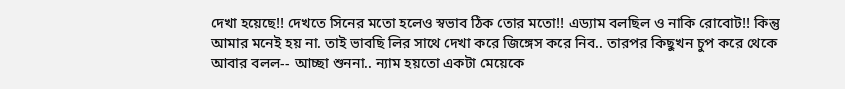দেখা হয়েছে!! দেখতে সিনের মতো হলেও স্বভাব ঠিক তোর মতো!! এড্যাম বলছিল ও নাকি রোবোট!! কিন্তু আমার মনেই হয় না. তাই ভাবছি লির সাথে দেখা করে জিঙ্গেস করে নিব.. তারপর কিছুখন চুপ করে থেকে আবার বলল-- আচ্ছা শুননা.. ন্যাম হয়তো একটা মেয়েকে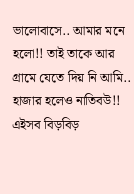ভালোবাসে.. আমার মনে হলো!! তাই তাকে আর গ্রামে যেতে দিয় নি আমি.. হাজার হলেও নাতিবউ!! এইসব বিড়বিড়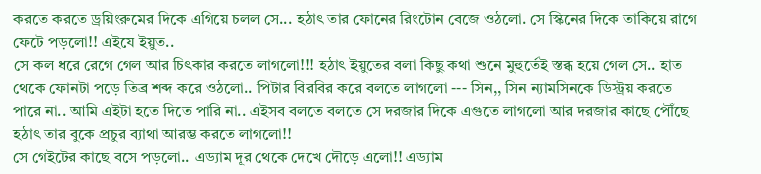করতে করতে ড্রয়িংরুমের দিকে এগিয়ে চলল সে... হঠাৎ তার ফোনের রিংটোন বেজে ওঠলো. সে স্কিনের দিকে তাকিয়ে রাগে ফেটে পড়লো!! এইযে ইয়ুত..
সে কল ধরে রেগে গেল আর চিৎকার করতে লাগলো!!! হঠাৎ ইয়ুতের বলা কিছু কথা শুনে মুহুর্তেই স্তব্ধ হয়ে গেল সে.. হাত থেকে ফোনটা পড়ে তিব্র শব্দ করে ওঠলো.. পিটার বিরবির করে বলতে লাগলো --- সিন,, সিন ন্যামসিনকে ডিস্ট্রয় করতে পারে না.. আমি এইটা হতে দিতে পারি না.. এইসব বলতে বলতে সে দরজার দিকে এগুতে লাগলো আর দরজার কাছে পৌঁছে হঠাৎ তার বুকে প্রচুর ব্যাথা আরম্ভ করতে লাগলো!!
সে গেইটের কাছে বসে পড়লো.. এড্যাম দূর থেকে দেখে দৌড়ে এলো!! এড্যাম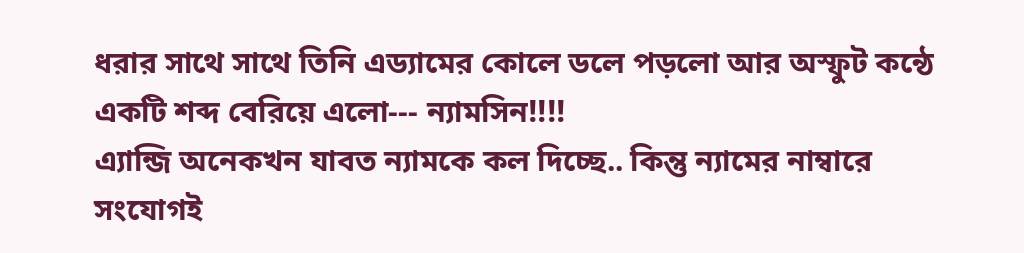ধরার সাথে সাথে তিনি এড্যামের কোলে ডলে পড়লো আর অস্ফুট কন্ঠে একটি শব্দ বেরিয়ে এলো--- ন্যামসিন!!!!
এ্যান্জি অনেকখন যাবত ন্যামকে কল দিচ্ছে.. কিন্তু ন্যামের নাম্বারে সংযোগই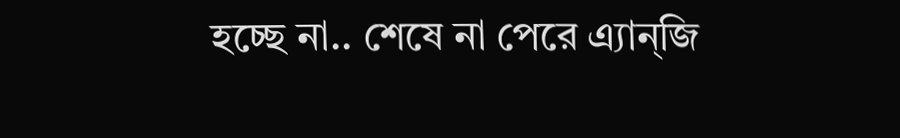হচ্ছে না.. শেষে না পেরে এ্যান্জি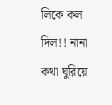লিকে কল দিল!! নানা কথা ঘুরিয়ে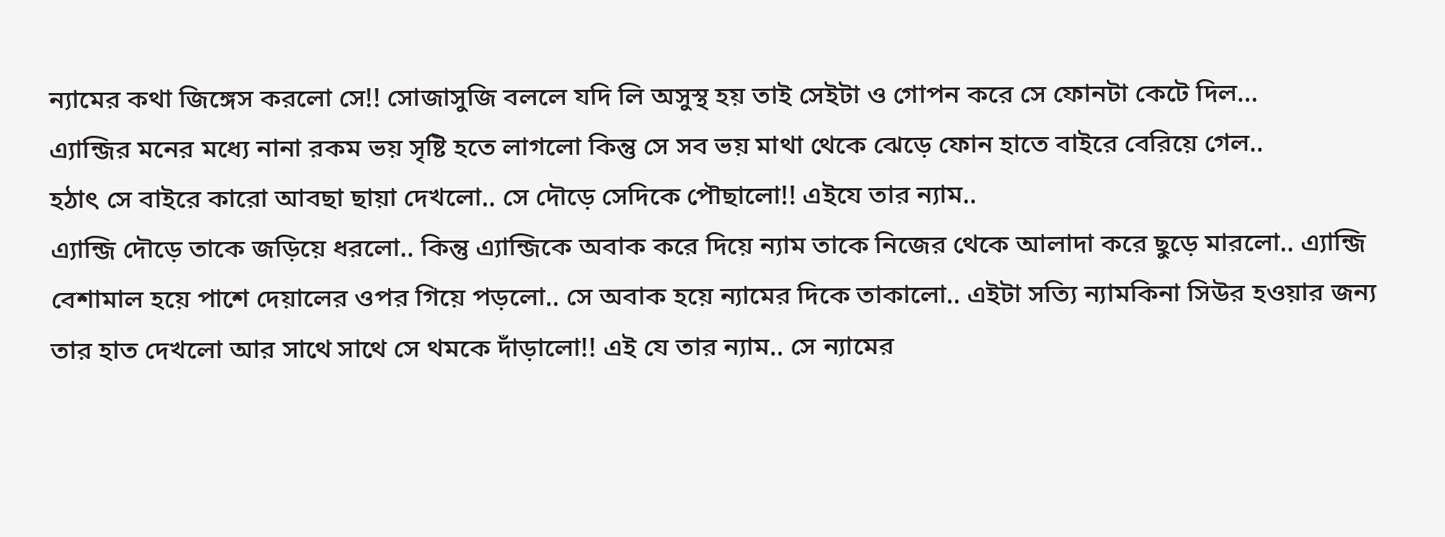ন্যামের কথা জিঙ্গেস করলো সে!! সোজাসুজি বললে যদি লি অসুস্থ হয় তাই সেইটা ও গোপন করে সে ফোনটা কেটে দিল...
এ্যান্জির মনের মধ্যে নানা রকম ভয় সৃষ্টি হতে লাগলো কিন্তু সে সব ভয় মাথা থেকে ঝেড়ে ফোন হাতে বাইরে বেরিয়ে গেল..
হঠাৎ সে বাইরে কারো আবছা ছায়া দেখলো.. সে দৌড়ে সেদিকে পৌছালো!! এইযে তার ন্যাম..
এ্যান্জি দৌড়ে তাকে জড়িয়ে ধরলো.. কিন্তু এ্যান্জিকে অবাক করে দিয়ে ন্যাম তাকে নিজের থেকে আলাদা করে ছুড়ে মারলো.. এ্যান্জি বেশামাল হয়ে পাশে দেয়ালের ওপর গিয়ে পড়লো.. সে অবাক হয়ে ন্যামের দিকে তাকালো.. এইটা সত্যি ন্যামকিনা সিউর হওয়ার জন্য তার হাত দেখলো আর সাথে সাথে সে থমকে দাঁড়ালো!! এই যে তার ন্যাম.. সে ন্যামের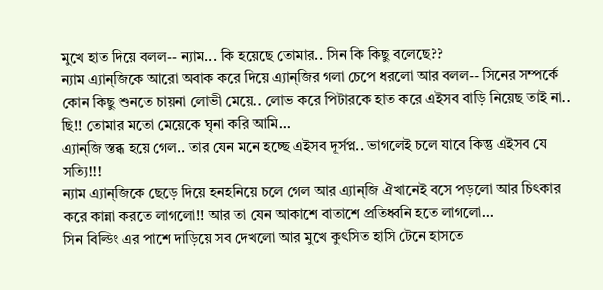মুখে হাত দিয়ে বলল-- ন্যাম... কি হয়েছে তোমার.. সিন কি কিছু বলেছে??
ন্যাম এ্যান্জিকে আরো অবাক করে দিয়ে এ্যান্জির গলা চেপে ধরলো আর বলল-- সিনের সম্পর্কে কোন কিছু শুনতে চায়না লোভী মেয়ে.. লোভ করে পিটারকে হাত করে এইসব বাড়ি নিয়েছ তাই না.. ছি!! তোমার মতো মেয়েকে ঘৃনা করি আমি...
এ্যান্জি স্তব্ধ হয়ে গেল.. তার যেন মনে হচ্ছে এইসব দূর্সপ্ন.. ভাগলেই চলে যাবে কিন্তু এইসব যে সত্যি!!!
ন্যাম এ্যান্জিকে ছেড়ে দিয়ে হনহনিয়ে চলে গেল আর এ্যান্জি ঐখানেই বসে পড়লো আর চিৎকার করে কান্না করতে লাগলো!! আর তা যেন আকাশে বাতাশে প্রতিধ্বনি হতে লাগলো...
সিন বিল্ডিং এর পাশে দাড়িয়ে সব দেখলো আর মুখে কুৎসিত হাসি টেনে হাসতে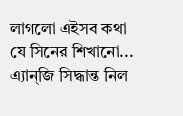লাগলো এইসব কথা যে সিনের শিখানো...
এ্যান্জি সিদ্ধান্ত নিল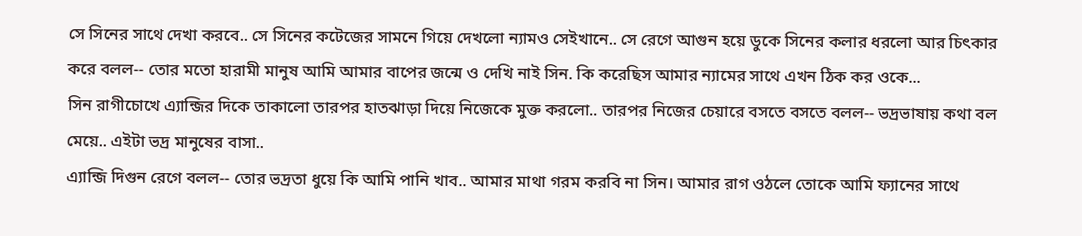সে সিনের সাথে দেখা করবে.. সে সিনের কটেজের সামনে গিয়ে দেখলো ন্যামও সেইখানে.. সে রেগে আগুন হয়ে ডুকে সিনের কলার ধরলো আর চিৎকার করে বলল-- তোর মতো হারামী মানুষ আমি আমার বাপের জন্মে ও দেখি নাই সিন. কি করেছিস আমার ন্যামের সাথে এখন ঠিক কর ওকে...
সিন রাগীচোখে এ্যান্জির দিকে তাকালো তারপর হাতঝাড়া দিয়ে নিজেকে মুক্ত করলো.. তারপর নিজের চেয়ারে বসতে বসতে বলল-- ভদ্রভাষায় কথা বল মেয়ে.. এইটা ভদ্র মানুষের বাসা..
এ্যান্জি দিগুন রেগে বলল-- তোর ভদ্রতা ধুয়ে কি আমি পানি খাব.. আমার মাথা গরম করবি না সিন। আমার রাগ ওঠলে তোকে আমি ফ্যানের সাথে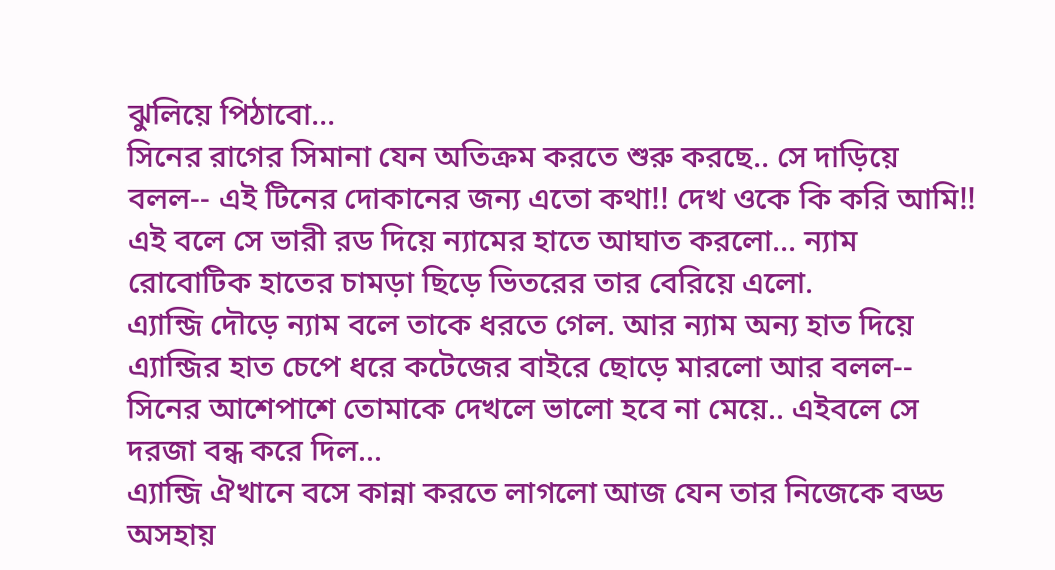ঝুলিয়ে পিঠাবো...
সিনের রাগের সিমানা যেন অতিক্রম করতে শুরু করছে.. সে দাড়িয়ে বলল-- এই টিনের দোকানের জন্য এতো কথা!! দেখ ওকে কি করি আমি!! এই বলে সে ভারী রড দিয়ে ন্যামের হাতে আঘাত করলো... ন্যাম রোবোটিক হাতের চামড়া ছিড়ে ভিতরের তার বেরিয়ে এলো.
এ্যান্জি দৌড়ে ন্যাম বলে তাকে ধরতে গেল. আর ন্যাম অন্য হাত দিয়ে এ্যান্জির হাত চেপে ধরে কটেজের বাইরে ছোড়ে মারলো আর বলল-- সিনের আশেপাশে তোমাকে দেখলে ভালো হবে না মেয়ে.. এইবলে সে দরজা বন্ধ করে দিল...
এ্যান্জি ঐখানে বসে কান্না করতে লাগলো আজ যেন তার নিজেকে বড্ড অসহায়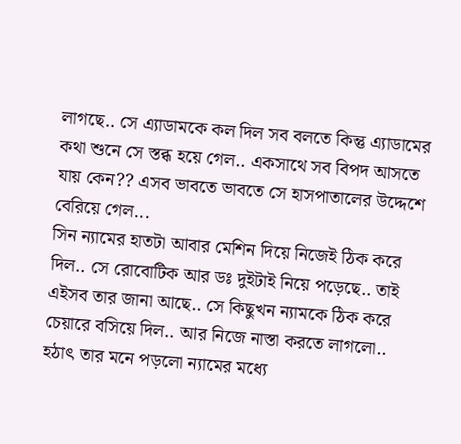লাগছে.. সে এ্যাডামকে কল দিল সব বলতে কিন্তু এ্যাডামের কথা শুনে সে স্তব্ধ হয়ে গেল.. একসাথে সব বিপদ আসতে যায় কেন?? এসব ভাবতে ভাবতে সে হাসপাতালের উদ্দেশে বেরিয়ে গেল...
সিন ন্যামের হাতটা আবার মেশিন দিয়ে নিজেই ঠিক করে দিল.. সে রোবোটিক আর ডঃ দুইটাই নিয়ে পড়েছে.. তাই এইসব তার জানা আছে.. সে কিছুখন ন্যামকে ঠিক করে চেয়ারে বসিয়ে দিল.. আর নিজে নাস্তা করতে লাগলো.. হঠাৎ তার মনে পড়লো ন্যামের মধ্যে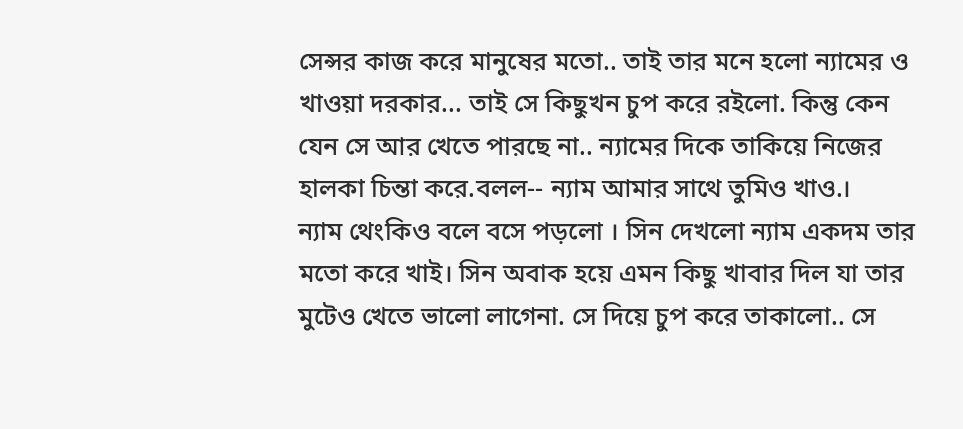সেন্সর কাজ করে মানুষের মতো.. তাই তার মনে হলো ন্যামের ও খাওয়া দরকার... তাই সে কিছুখন চুপ করে রইলো. কিন্তু কেন যেন সে আর খেতে পারছে না.. ন্যামের দিকে তাকিয়ে নিজের হালকা চিন্তা করে.বলল-- ন্যাম আমার সাথে তুমিও খাও.।
ন্যাম থেংকিও বলে বসে পড়লো । সিন দেখলো ন্যাম একদম তার মতো করে খাই। সিন অবাক হয়ে এমন কিছু খাবার দিল যা তার মুটেও খেতে ভালো লাগেনা. সে দিয়ে চুপ করে তাকালো.. সে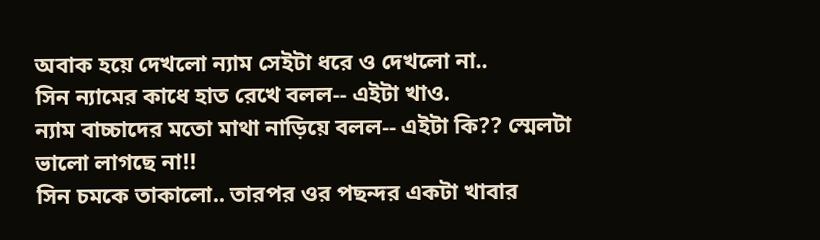অবাক হয়ে দেখলো ন্যাম সেইটা ধরে ও দেখলো না..
সিন ন্যামের কাধে হাত রেখে বলল-- এইটা খাও.
ন্যাম বাচ্চাদের মতো মাথা নাড়িয়ে বলল-- এইটা কি?? স্মেলটা ভালো লাগছে না!!
সিন চমকে তাকালো.. তারপর ওর পছন্দর একটা খাবার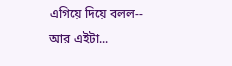এগিয়ে দিয়ে বলল-- আর এইটা...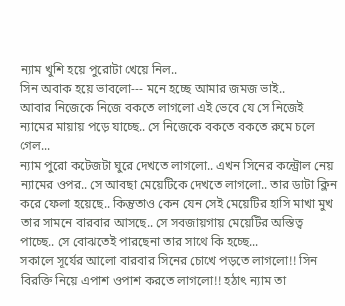ন্যাম খুশি হয়ে পুরোটা খেয়ে নিল..
সিন অবাক হয়ে ভাবলো--- মনে হচ্ছে আমার জমজ ভাই..
আবার নিজেকে নিজে বকতে লাগলো এই ভেবে যে সে নিজেই ন্যামের মায়ায় পড়ে যাচ্ছে.. সে নিজেকে বকতে বকতে রুমে চলে গেল...
ন্যাম পুরো কটেজটা ঘুরে দেখতে লাগলো.. এখন সিনের কন্ট্রোল নেয় ন্যামের ওপর.. সে আবছা মেয়েটিকে দেখতে লাগলো.. তার ডাটা ক্লিন করে ফেলা হয়েছে.. কিন্তুতাও কেন যেন সেই মেয়েটির হাসি মাখা মুখ তার সামনে বারবার আসছে.. সে সবজায়গায় মেয়েটির অস্তিত্ব পাচ্ছে.. সে বোঝতেই পারছেনা তার সাথে কি হচ্ছে...
সকালে সূর্যের আলো বারবার সিনের চোখে পড়তে লাগলো!! সিন বিরক্তি নিয়ে এপাশ ওপাশ করতে লাগলো!! হঠাৎ ন্যাম তা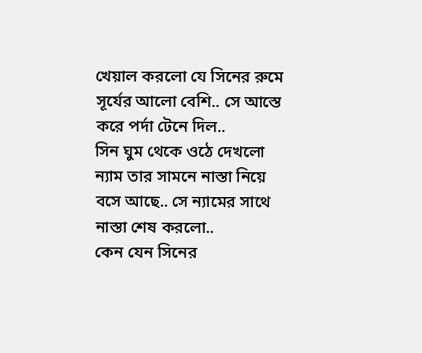খেয়াল করলো যে সিনের রুমে সূর্যের আলো বেশি.. সে আস্তে করে পর্দা টেনে দিল..
সিন ঘুম থেকে ওঠে দেখলো ন্যাম তার সামনে নাস্তা নিয়ে বসে আছে.. সে ন্যামের সাথে নাস্তা শেষ করলো..
কেন যেন সিনের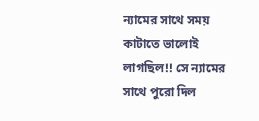ন্যামের সাথে সময় কাটাতে ভালোই লাগছিল!! সে ন্যামের সাথে পুরো দিল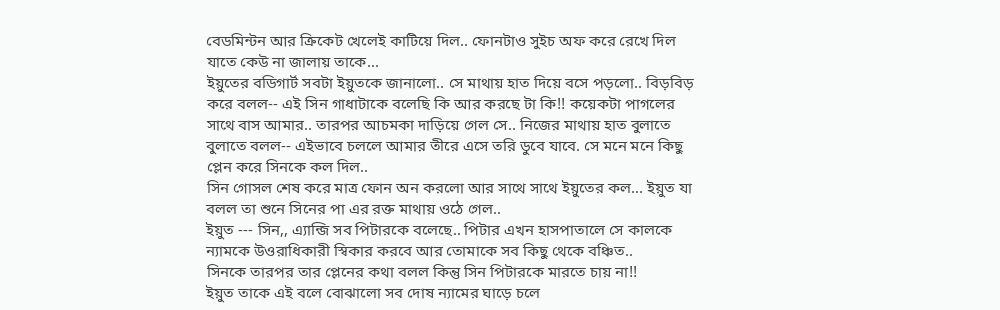বেডমিন্টন আর ক্রিকেট খেলেই কাটিয়ে দিল.. ফোনটাও সুইচ অফ করে রেখে দিল যাতে কেউ না জালায় তাকে...
ইয়ুতের বডিগার্ট সবটা ইয়ুতকে জানালো.. সে মাথায় হাত দিয়ে বসে পড়লো.. বিড়বিড় করে বলল-- এই সিন গাধাটাকে বলেছি কি আর করছে টা কি!! কয়েকটা পাগলের সাথে বাস আমার.. তারপর আচমকা দাড়িয়ে গেল সে.. নিজের মাথায় হাত বুলাতে বুলাতে বলল-- এইভাবে চললে আমার তীরে এসে তরি ডুবে যাবে. সে মনে মনে কিছু প্লেন করে সিনকে কল দিল..
সিন গোসল শেষ করে মাত্র ফোন অন করলো আর সাথে সাথে ইয়ুতের কল... ইয়ুত যা বলল তা শুনে সিনের পা এর রক্ত মাথায় ওঠে গেল..
ইয়ুত --- সিন,, এ্যান্জি সব পিটারকে বলেছে.. পিটার এখন হাসপাতালে সে কালকে ন্যামকে উওরাধিকারী স্বিকার করবে আর তোমাকে সব কিছু থেকে বঞ্চিত..
সিনকে তারপর তার প্লেনের কথা বলল কিন্তু সিন পিটারকে মারতে চায় না!!
ইয়ুত তাকে এই বলে বোঝালো সব দোষ ন্যামের ঘাড়ে চলে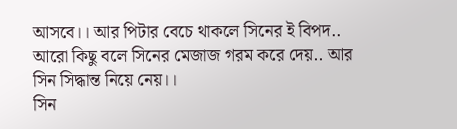আসবে।। আর পিটার বেচে থাকলে সিনের ই বিপদ.. আরো কিছু বলে সিনের মেজাজ গরম করে দেয়.. আর সিন সিদ্ধান্ত নিয়ে নেয়।।
সিন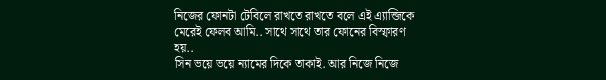নিজের ফোনটা টেবিলে রাখতে রাখতে বলে এই এ্যান্জিকে মেরেই ফেলব আমি.. সাথে সাথে তার ফোনের বিস্ফারণ হয়..
সিন ভয়ে ভয়ে ন্যামের দিকে তাকাই. আর নিজে নিজে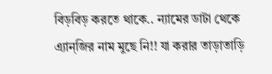বিড়বিড় করতে থাকে.. ন্যামের ডাটা থেকে এ্যান্জির নাম মুছে নি!! যা করার তাড়াতাড়ি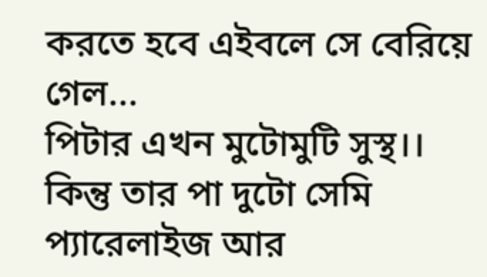করতে হবে এইবলে সে বেরিয়ে গেল...
পিটার এখন মুটোমুটি সুস্থ।। কিন্তু তার পা দুটো সেমি প্যারেলাইজ আর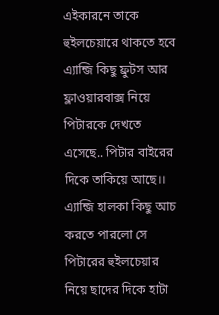এইকারনে তাকে হুইলচেয়ারে থাকতে হবে
এ্যান্জি কিছু ফ্রুটস আর ফ্লাওয়ারবাক্স নিয়ে পিটারকে দেখতে এসেছে.. পিটার বাইরের দিকে তাকিয়ে আছে।। এ্যান্জি হালকা কিছু আচ করতে পারলো সে পিটারের হুইলচেয়ার নিয়ে ছাদের দিকে হাটা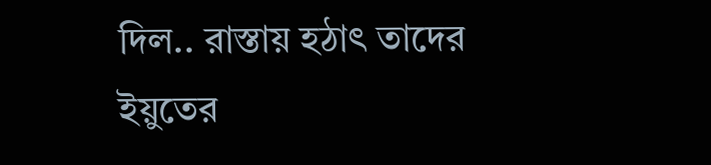দিল.. রাস্তায় হঠাৎ তাদের ইয়ুতের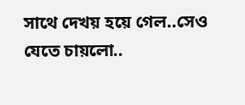সাথে দেখয় হয়ে গেল..সেও যেতে চায়লো..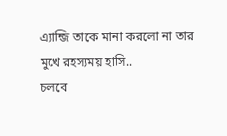এ্যান্জি তাকে মানা করলো না তার মুখে রহস্যময় হাসি..
চলবে